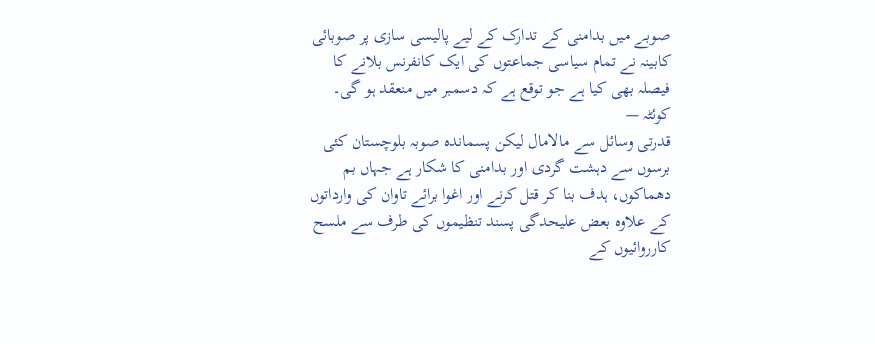صوبے میں بدامنی کے تدارک کے لیے پالیسی سازی پر صوبائی کابینہ نے تمام سیاسی جماعتوں کی ایک کانفرنس بلانے کا فیصلہ بھی کیا ہے جو توقع ہے کہ دسمبر میں منعقد ہو گی۔
کوئٹہ —
قدرتی وسائل سے مالامال لیکن پسماندہ صوبہ بلوچستان کئی برسوں سے دہشت گردی اور بدامنی کا شکار ہے جہاں بم دھماکوں، ہدف بنا کر قتل کرنے اور اغوا برائے تاوان کی وارداتوں کے علاوہ بعض علیحدگی پسند تنظیموں کی طرف سے ملسح کارروائیوں کے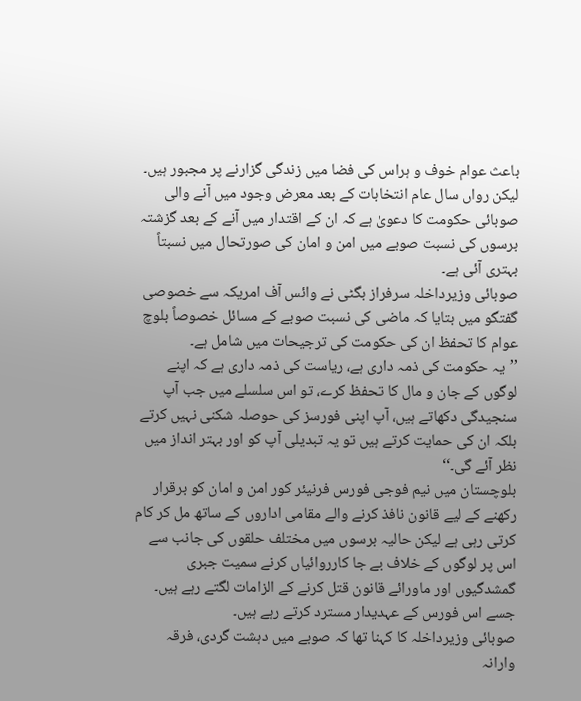باعث عوام خوف و ہراس کی فضا میں زندگی گزارنے پر مجبور ہیں۔
لیکن رواں سال عام انتخابات کے بعد معرض وجود میں آنے والی صوبائی حکومت کا دعویٰ ہے کہ ان کے اقتدار میں آنے کے بعد گزشتہ برسوں کی نسبت صوبے میں امن و امان کی صورتحال میں نسبتاً بہتری آئی ہے۔
صوبائی وزیرداخلہ سرفراز بگٹی نے وائس آف امریکہ سے خصوصی گفتگو میں بتایا کہ ماضی کی نسبت صوبے کے مسائل خصوصاً بلوچ عوام کا تحفظ ان کی حکومت کی ترجیحات میں شامل ہے۔
’’یہ حکومت کی ذمہ داری ہے، ریاست کی ذمہ داری ہے کہ اپنے لوگوں کے جان و مال کا تحفظ کرے، تو اس سلسلے میں جب آپ سنجیدگی دکھاتے ہیں، آپ اپنی فورسز کی حوصلہ شکنی نہیں کرتے بلکہ ان کی حمایت کرتے ہیں تو یہ تبدیلی آپ کو اور بہتر انداز میں نظر آئے گی۔‘‘
بلوچستان میں نیم فوجی فورس فرنیئر کور امن و امان کو برقرار رکھنے کے لیے قانون نافذ کرنے والے مقامی اداروں کے ساتھ مل کر کام کرتی رہی ہے لیکن حالیہ برسوں میں مختلف حلقوں کی جانب سے اس پر لوگوں کے خلاف بے جا کارروائیاں کرنے سمیت جبری گمشدگیوں اور ماورائے قانون قتل کرنے کے الزامات لگتے رہے ہیں۔ جسے اس فورس کے عہدیدار مسترد کرتے رہے ہیں۔
صوبائی وزیرداخلہ کا کہنا تھا کہ صوبے میں دہشت گردی، فرقہ وارانہ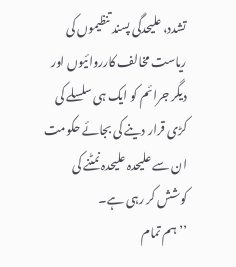تشدد، علیحدگی پسند تنظیموں کی ریاست مخالف کارروائیوں اور دیگر جرائم کو ایک ہی سلسلے کی کڑی قرار دینے کی بجائے حکومت ان سے علیحدہ علیحدہ نمٹنے کی کوشش کر رہی ہے۔
’’ہم تمام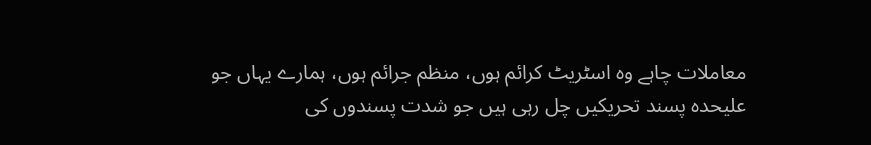معاملات چاہے وہ اسٹریٹ کرائم ہوں، منظم جرائم ہوں، ہمارے یہاں جو علیحدہ پسند تحریکیں چل رہی ہیں جو شدت پسندوں کی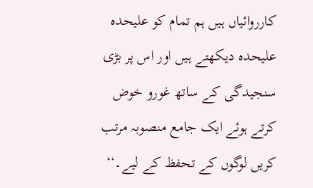کارروائیاں ہیں ہم تمام کو علیحدہ علیحدہ دیکھتے ہیں اور اس پر بڑی سنجیدگی کے ساتھ غورو خوض کرتے ہوئے ایک جامع منصوبہ مرتب کریں لوگوں کے تحفظ کے لیے۔‘‘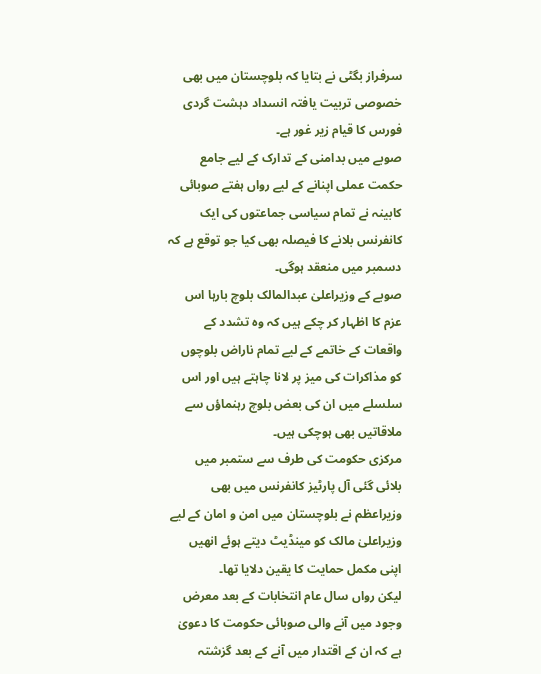سرفراز بگٹی نے بتایا کہ بلوچستان میں بھی خصوصی تربیت یافتہ انسداد دہشت گردی فورس کا قیام زیر غور ہے۔
صوبے میں بدامنی کے تدارک کے لیے جامع حکمت عملی اپنانے کے لیے رواں ہفتے صوبائی کابینہ نے تمام سیاسی جماعتوں کی ایک کانفرنس بلانے کا فیصلہ بھی کیا جو توقع ہے کہ دسمبر میں منعقد ہوگی۔
صوبے کے وزیراعلیٰ عبدالمالک بلوچ بارہا اس عزم کا اظہار کر چکے ہیں کہ وہ تشدد کے واقعات کے خاتمے کے لیے تمام ناراض بلوچوں کو مذاکرات کی میز پر لانا چاہتے ہیں اور اس سلسلے میں ان کی بعض بلوچ رہنماؤں سے ملاقاتیں بھی ہوچکی ہیں۔
مرکزی حکومت کی طرف سے ستمبر میں بلائی گئی آل پارٹیز کانفرنس میں بھی وزیراعظم نے بلوچستان میں امن و امان کے لیے وزیراعلیٰ مالک کو مینڈیٹ دیتے ہوئے انھیں اپنی مکمل حمایت کا یقین دلایا تھا۔
لیکن رواں سال عام انتخابات کے بعد معرض وجود میں آنے والی صوبائی حکومت کا دعویٰ ہے کہ ان کے اقتدار میں آنے کے بعد گزشتہ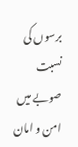برسوں کی نسبت صوبے میں امن و امان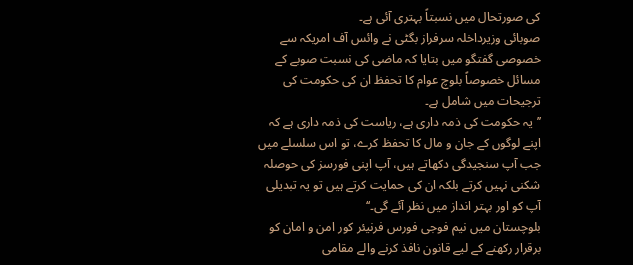کی صورتحال میں نسبتاً بہتری آئی ہے۔
صوبائی وزیرداخلہ سرفراز بگٹی نے وائس آف امریکہ سے خصوصی گفتگو میں بتایا کہ ماضی کی نسبت صوبے کے مسائل خصوصاً بلوچ عوام کا تحفظ ان کی حکومت کی ترجیحات میں شامل ہے۔
’’یہ حکومت کی ذمہ داری ہے، ریاست کی ذمہ داری ہے کہ اپنے لوگوں کے جان و مال کا تحفظ کرے، تو اس سلسلے میں جب آپ سنجیدگی دکھاتے ہیں، آپ اپنی فورسز کی حوصلہ شکنی نہیں کرتے بلکہ ان کی حمایت کرتے ہیں تو یہ تبدیلی آپ کو اور بہتر انداز میں نظر آئے گی۔‘‘
بلوچستان میں نیم فوجی فورس فرنیئر کور امن و امان کو برقرار رکھنے کے لیے قانون نافذ کرنے والے مقامی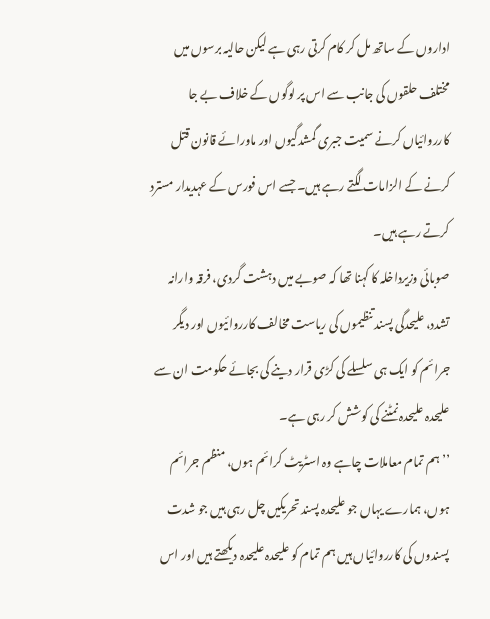اداروں کے ساتھ مل کر کام کرتی رہی ہے لیکن حالیہ برسوں میں مختلف حلقوں کی جانب سے اس پر لوگوں کے خلاف بے جا کارروائیاں کرنے سمیت جبری گمشدگیوں اور ماورائے قانون قتل کرنے کے الزامات لگتے رہے ہیں۔ جسے اس فورس کے عہدیدار مسترد کرتے رہے ہیں۔
صوبائی وزیرداخلہ کا کہنا تھا کہ صوبے میں دہشت گردی، فرقہ وارانہ تشدد، علیحدگی پسند تنظیموں کی ریاست مخالف کارروائیوں اور دیگر جرائم کو ایک ہی سلسلے کی کڑی قرار دینے کی بجائے حکومت ان سے علیحدہ علیحدہ نمٹنے کی کوشش کر رہی ہے۔
’’ہم تمام معاملات چاہے وہ اسٹریٹ کرائم ہوں، منظم جرائم ہوں، ہمارے یہاں جو علیحدہ پسند تحریکیں چل رہی ہیں جو شدت پسندوں کی کارروائیاں ہیں ہم تمام کو علیحدہ علیحدہ دیکھتے ہیں اور اس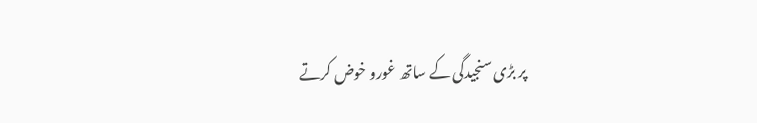پر بڑی سنجیدگی کے ساتھ غورو خوض کرتے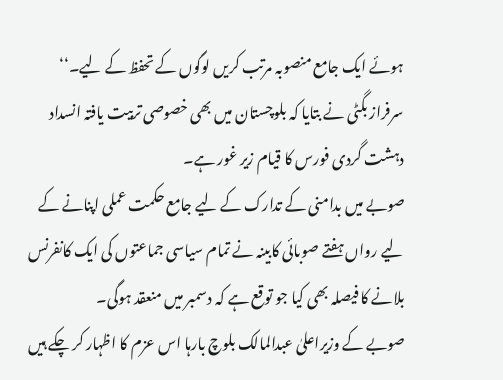ہوئے ایک جامع منصوبہ مرتب کریں لوگوں کے تحفظ کے لیے۔‘‘
سرفراز بگٹی نے بتایا کہ بلوچستان میں بھی خصوصی تربیت یافتہ انسداد دہشت گردی فورس کا قیام زیر غور ہے۔
صوبے میں بدامنی کے تدارک کے لیے جامع حکمت عملی اپنانے کے لیے رواں ہفتے صوبائی کابینہ نے تمام سیاسی جماعتوں کی ایک کانفرنس بلانے کا فیصلہ بھی کیا جو توقع ہے کہ دسمبر میں منعقد ہوگی۔
صوبے کے وزیراعلیٰ عبدالمالک بلوچ بارہا اس عزم کا اظہار کر چکے ہیں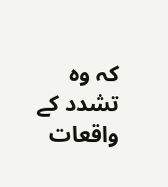کہ وہ تشدد کے واقعات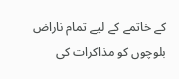کے خاتمے کے لیے تمام ناراض بلوچوں کو مذاکرات کی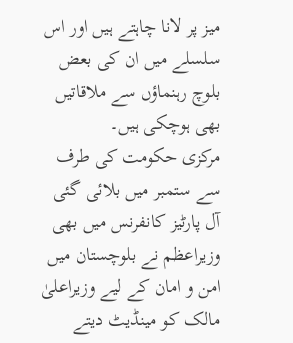میز پر لانا چاہتے ہیں اور اس سلسلے میں ان کی بعض بلوچ رہنماؤں سے ملاقاتیں بھی ہوچکی ہیں۔
مرکزی حکومت کی طرف سے ستمبر میں بلائی گئی آل پارٹیز کانفرنس میں بھی وزیراعظم نے بلوچستان میں امن و امان کے لیے وزیراعلیٰ مالک کو مینڈیٹ دیتے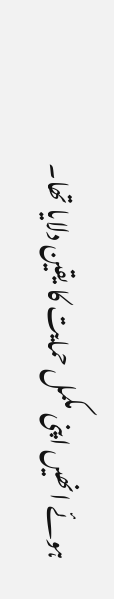ہوئے انھیں اپنی مکمل حمایت کا یقین دلایا تھا۔